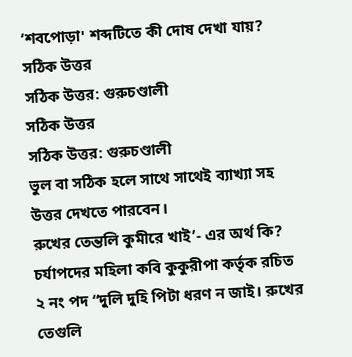‘শবপোড়া' শব্দটিতে কী দোষ দেখা যায়?
সঠিক উত্তর
সঠিক উত্তর: গুরুচণ্ডালী
সঠিক উত্তর
সঠিক উত্তর: গুরুচণ্ডালী
ভুল বা সঠিক হলে সাথে সাথেই ব্যাখ্যা সহ উত্তর দেখতে পারবেন।
রুখের তেন্তলি কুমীরে খাই’- এর অর্থ কি?
চর্যাপদের মহিলা কবি কুকুরীপা কর্তৃক রচিত ২ নং পদ “দুলি দুহি পিটা ধরণ ন জাই। রুখের তেগুলি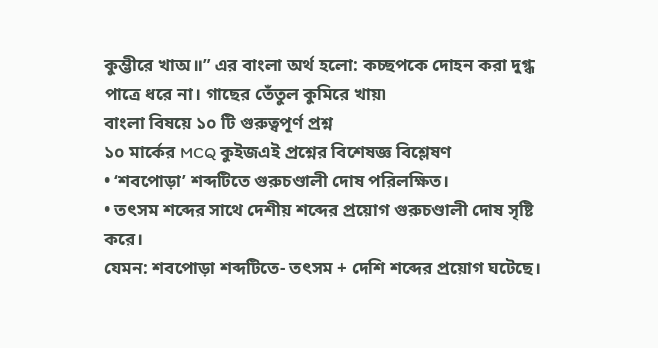কুম্ভীরে খাঅ॥” এর বাংলা অর্থ হলো: কচ্ছপকে দোহন করা দুগ্ধ পাত্রে ধরে না। গাছের তেঁতুল কুমিরে খায়৷
বাংলা বিষয়ে ১০ টি গুরুত্বপূর্ণ প্রশ্ন
১০ মার্কের MCQ কুইজএই প্রশ্নের বিশেষজ্ঞ বিশ্লেষণ
• ‘শবপোড়া’ শব্দটিতে গুরুচণ্ডালী দোষ পরিলক্ষিত।
• তৎসম শব্দের সাথে দেশীয় শব্দের প্রয়োগ গুরুচণ্ডালী দোষ সৃষ্টি করে।
যেমন: শবপোড়া শব্দটিতে- তৎসম + দেশি শব্দের প্রয়োগ ঘটেছে।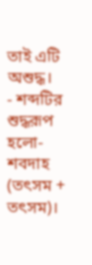তাই এটি অশুদ্ধ।
- শব্দটির শুদ্ধরূপ হলো- শবদাহ (তৎসম + তৎসম)।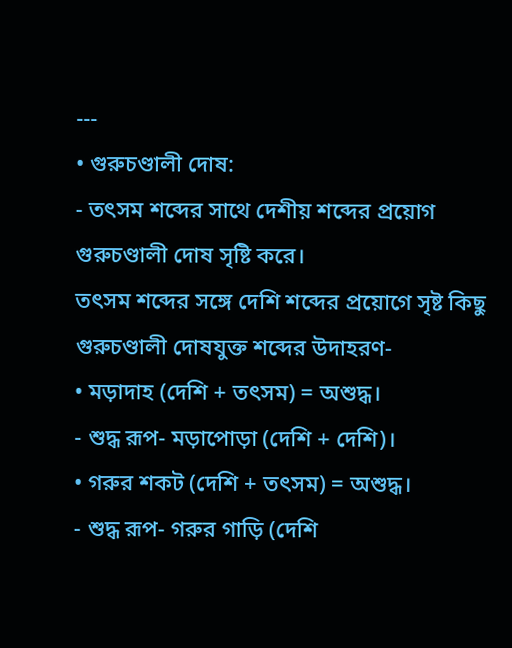---
• গুরুচণ্ডালী দোষ:
- তৎসম শব্দের সাথে দেশীয় শব্দের প্রয়োগ গুরুচণ্ডালী দোষ সৃষ্টি করে।
তৎসম শব্দের সঙ্গে দেশি শব্দের প্রয়োগে সৃষ্ট কিছু গুরুচণ্ডালী দোষযুক্ত শব্দের উদাহরণ-
• মড়াদাহ (দেশি + তৎসম) = অশুদ্ধ।
- শুদ্ধ রূপ- মড়াপোড়া (দেশি + দেশি)।
• গরুর শকট (দেশি + তৎসম) = অশুদ্ধ।
- শুদ্ধ রূপ- গরুর গাড়ি (দেশি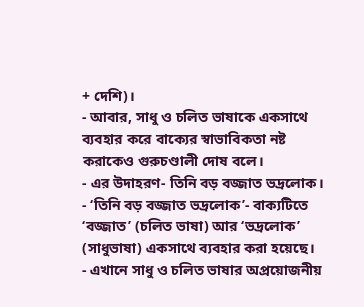+ দেশি)।
- আবার, সাধু ও চলিত ভাষাকে একসাথে ব্যবহার করে বাক্যের স্বাভাবিকতা নষ্ট করাকেও গুরুচণ্ডালী দোষ বলে।
- এর উদাহরণ- তিনি বড় বজ্জাত ভদ্রলোক।
- ‘তিনি বড় বজ্জাত ভদ্রলোক’- বাক্যটিতে ‘বজ্জাত’ (চলিত ভাষা) আর ‘ভদ্রলোক’ (সাধুভাষা) একসাথে ব্যবহার করা হয়েছে।
- এখানে সাধু ও চলিত ভাষার অপ্রয়োজনীয়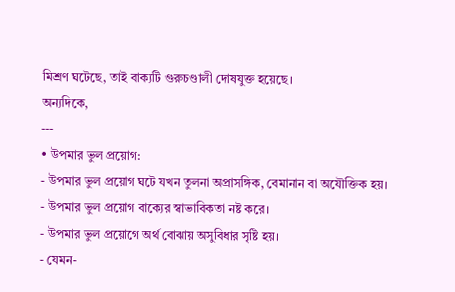মিশ্রণ ঘটেছে, তাই বাক্যটি গুরুচণ্ডালী দোষযুক্ত হয়েছে।
অন্যদিকে,
---
• উপমার ভুল প্রয়োগ:
- উপমার ভুল প্রয়োগ ঘটে যখন তুলনা অপ্রাসঙ্গিক, বেমানান বা অযৌক্তিক হয়।
- উপমার ভুল প্রয়োগ বাক্যের স্বাভাবিকতা নষ্ট করে।
- উপমার ভুল প্রয়োগে অর্থ বোঝায় অসুবিধার সৃষ্টি হয়।
- যেমন-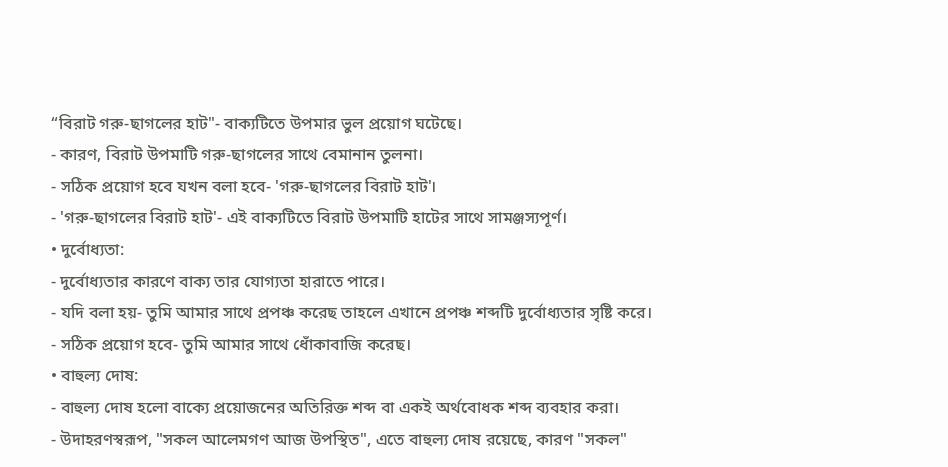“বিরাট গরু-ছাগলের হাট"- বাক্যটিতে উপমার ভুল প্রয়োগ ঘটেছে।
- কারণ, বিরাট উপমাটি গরু-ছাগলের সাথে বেমানান তুলনা।
- সঠিক প্রয়োগ হবে যখন বলা হবে- 'গরু-ছাগলের বিরাট হাট'।
- 'গরু-ছাগলের বিরাট হাট'- এই বাক্যটিতে বিরাট উপমাটি হাটের সাথে সামঞ্জস্যপূর্ণ।
• দুর্বোধ্যতা:
- দুর্বোধ্যতার কারণে বাক্য তার যোগ্যতা হারাতে পারে।
- যদি বলা হয়- তুমি আমার সাথে প্রপঞ্চ করেছ তাহলে এখানে প্রপঞ্চ শব্দটি দুর্বোধ্যতার সৃষ্টি করে।
- সঠিক প্রয়োগ হবে- তুমি আমার সাথে ধোঁকাবাজি করেছ।
• বাহুল্য দোষ:
- বাহুল্য দোষ হলো বাক্যে প্রয়োজনের অতিরিক্ত শব্দ বা একই অর্থবোধক শব্দ ব্যবহার করা।
- উদাহরণস্বরূপ, "সকল আলেমগণ আজ উপস্থিত", এতে বাহুল্য দোষ রয়েছে, কারণ "সকল"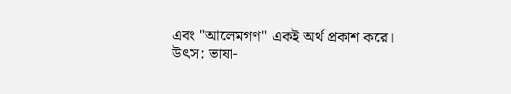এবং "আলেমগণ" একই অর্থ প্রকাশ করে।
উৎস: ভাষা-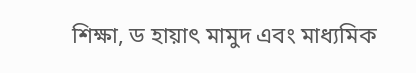শিক্ষা, ড হায়াৎ মামুদ এবং মাধ্যমিক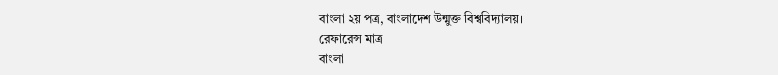বাংলা ২য় পত্র, বাংলাদেশ উন্মুক্ত বিশ্ববিদ্যালয়।
রেফারেন্স মাত্র
বাংলা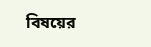বিষয়ের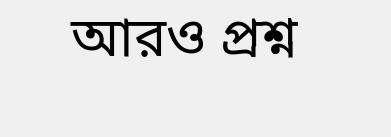আরও প্রশ্ন